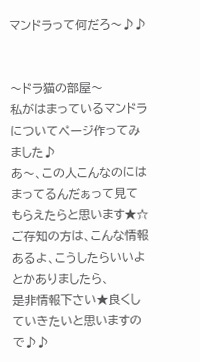マンドラって何だろ〜♪♪


〜ドラ猫の部屋〜
私がはまっているマンドラについてページ作ってみました♪
あ〜、この人こんなのにはまってるんだぁって見てもらえたらと思います★☆
ご存知の方は、こんな情報あるよ、こうしたらいいよとかありましたら、
是非情報下さい★良くしていきたいと思いますので♪♪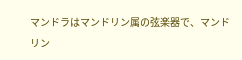マンドラはマンドリン属の弦楽器で、マンドリン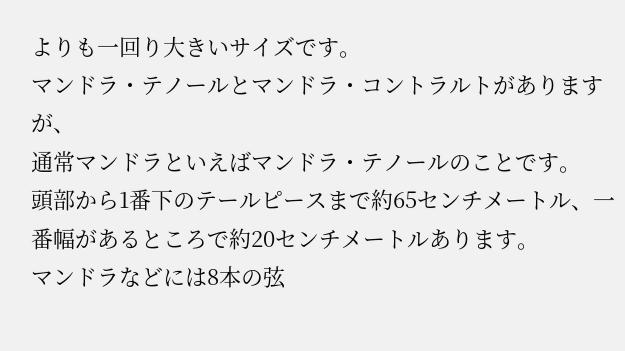よりも一回り大きいサイズです。
マンドラ・テノールとマンドラ・コントラルトがありますが、
通常マンドラといえばマンドラ・テノールのことです。
頭部から1番下のテールピースまで約65センチメートル、一番幅があるところで約20センチメートルあります。
マンドラなどには8本の弦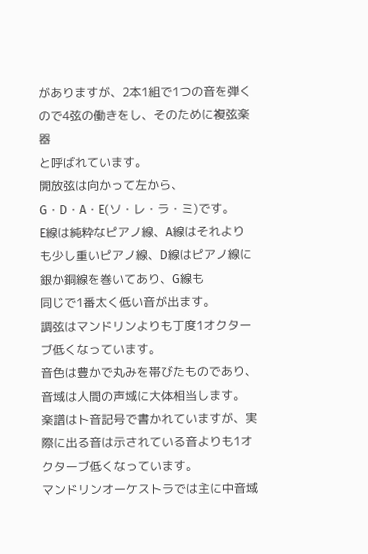がありますが、2本1組で1つの音を弾くので4弦の働きをし、そのために複弦楽器
と呼ばれています。
開放弦は向かって左から、G・D・A・E(ソ・レ・ラ・ミ)です。
E線は純粋なピアノ線、A線はそれよりも少し重いピアノ線、D線はピアノ線に銀か銅線を巻いてあり、G線も
同じで1番太く低い音が出ます。
調弦はマンドリンよりも丁度1オクターブ低くなっています。
音色は豊かで丸みを帯びたものであり、音域は人間の声域に大体相当します。
楽譜はト音記号で書かれていますが、実際に出る音は示されている音よりも1オクターブ低くなっています。
マンドリンオーケストラでは主に中音域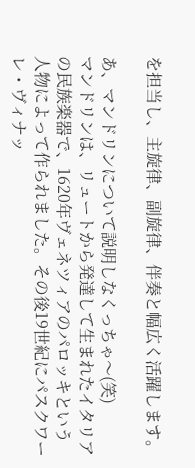を担当し、主旋律、副旋律、伴奏と幅広く活躍します。

あ、マンドリンについて説明しなくっちゃ〜(笑)
マンドリンは、リュートから発達して生まれたイタリアの民族楽器で、1620年ヴェネツィアのパロッキという
人物によって作られました。その後19世紀にパスクワーレ・ヴィナッ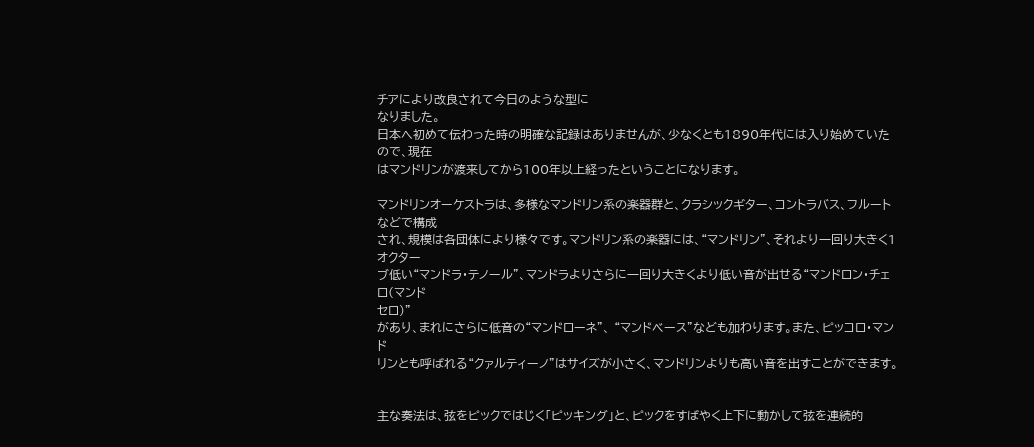チアにより改良されて今日のような型に
なりました。
日本へ初めて伝わった時の明確な記録はありませんが、少なくとも1890年代には入り始めていたので、現在
はマンドリンが渡来してから100年以上経ったということになります。

マンドリンオーケストラは、多様なマンドリン系の楽器群と、クラシックギター、コントラバス、フルートなどで構成
され、規模は各団体により様々です。マンドリン系の楽器には、“マンドリン”、それより一回り大きく1オクター
ブ低い“マンドラ・テノール”、マンドラよりさらに一回り大きくより低い音が出せる“マンドロン・チェロ(マンド
セロ)”
があり、まれにさらに低音の“マンドローネ”、 “マンドベース”なども加わります。また、ピッコロ・マンド
リンとも呼ばれる“クァルティーノ”はサイズが小さく、マンドリンよりも高い音を出すことができます。


主な奏法は、弦をピックではじく「ピッキング」と、ピックをすばやく上下に動かして弦を連続的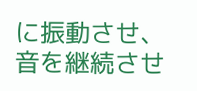に振動させ、
音を継続させ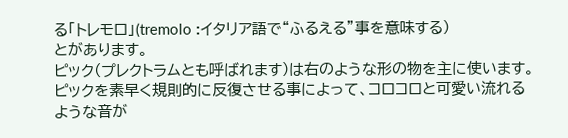る「トレモロ」(tremolo :イタリア語で“ふるえる”事を意味する)
とがあります。
ピック(プレクトラムとも呼ばれます)は右のような形の物を主に使います。
ピックを素早く規則的に反復させる事によって、コロコロと可愛い流れるような音が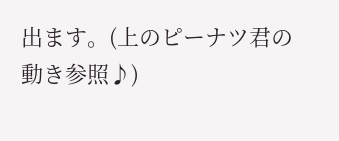出ます。(上のピーナツ君の
動き参照♪)